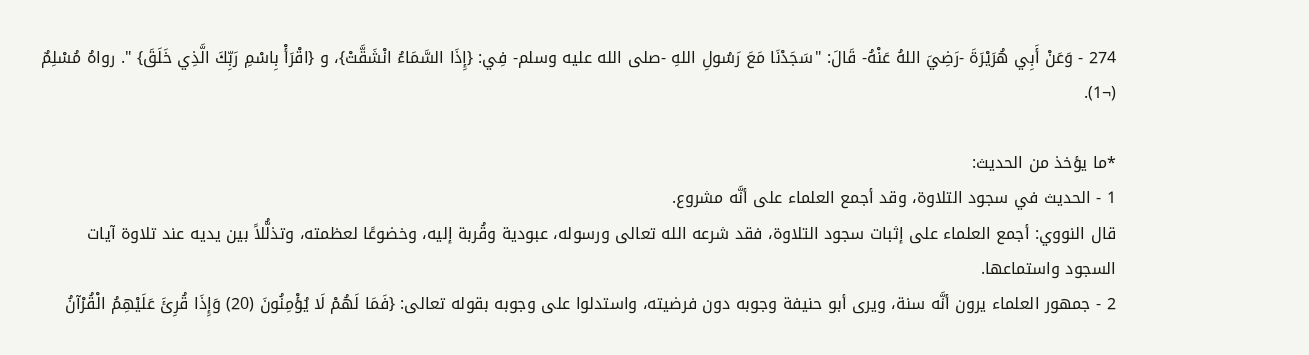274 - وَعَنْ أَبِي هُرَيْرَةَ -رَضِيَ اللهُ عَنْهُ- قَالَ: "سَجَدْنَا مَعَ رَسُولِ اللهِ -صلى الله عليه وسلم- فِي: {إِذَا السَّمَاءُ انْشَقَّتْ}، و {اقْرَأْ بِاسْمِ رَبِّكَ الَّذِي خَلَقَ} ". رواهُ مُسْلِمٌ (¬1).

*ما يؤخذ من الحديث:
1 - الحديث في سجود التلاوة، وقد أجمع العلماء على أنَّه مشروع.
قال النووي: أجمع العلماء على إثبات سجود التلاوة، فقد شرعه الله تعالى ورسوله، عبودية وقُربة إليه، وخضوعًا لعظمته، وتذلُّلاً بين يديه عند تلاوة آيات السجود واستماعها.
2 - جمهور العلماء يرون أنَّه سنة، ويرى أبو حنيفة وجوبه دون فرضيته، واستدلوا على وجوبه بقوله تعالى: {فَمَا لَهُمْ لَا يُؤْمِنُونَ (20) وَإِذَا قُرِئَ عَلَيْهِمُ الْقُرْآنُ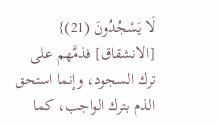لَا يَسْجُدُونَ (21)} [الانشقاق] فذمَّهم على ترك السجود، وإنما استحق الذم بترك الواجب، كما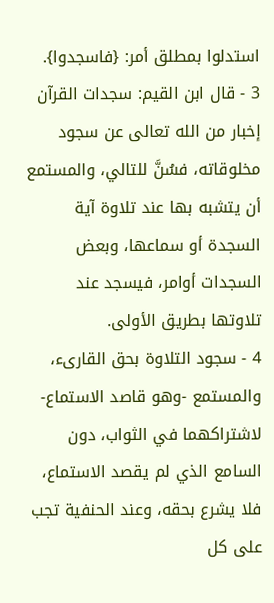استدلوا بمطلق أمر: {فاسجدوا}.
3 - قال ابن القيم: سجدات القرآن إخبار من الله تعالى عن سجود مخلوقاته، فسُنَّ للتالي، والمستمع أن يتشبه بها عند تلاوة آية السجدة أو سماعها، وبعض السجدات أوامر، فيسجد عند تلاوتها بطريق الأولى.
4 - سجود التلاوة بحق القارىء، والمستمع -وهو قاصد الاستماع- لاشتراكهما في الثواب، دون السامع الذي لم يقصد الاستماع، فلا يشرع بحقه، وعند الحنفية تجب على كل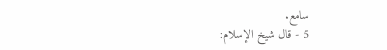سامع.
5 - قال شيخ الإسلام: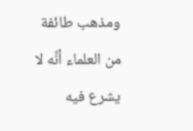ومذهب طائفة من العلماء أنَّه لا يشرع فيه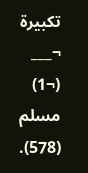تكبيرة
¬___
(¬1) مسلم (578).